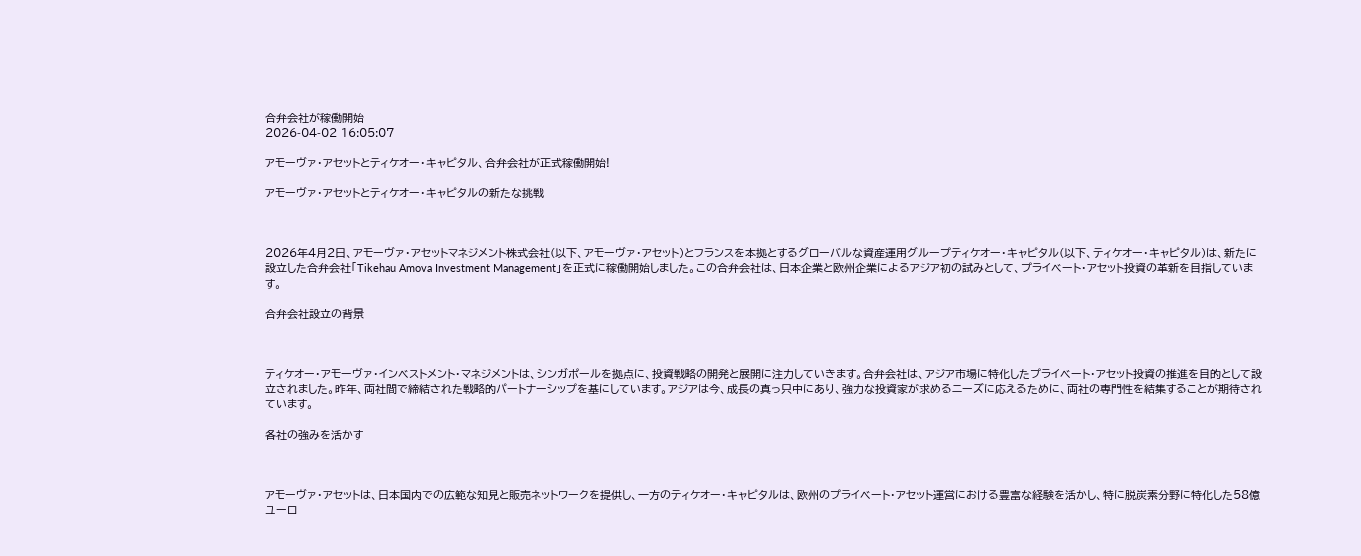合弁会社が稼働開始
2026-04-02 16:05:07

アモーヴァ・アセットとティケオー・キャピタル、合弁会社が正式稼働開始!

アモーヴァ・アセットとティケオー・キャピタルの新たな挑戦



2026年4月2日、アモーヴァ・アセットマネジメント株式会社(以下、アモーヴァ・アセット)とフランスを本拠とするグローバルな資産運用グループティケオー・キャピタル(以下、ティケオー・キャピタル)は、新たに設立した合弁会社「Tikehau Amova Investment Management」を正式に稼働開始しました。この合弁会社は、日本企業と欧州企業によるアジア初の試みとして、プライベート・アセット投資の革新を目指しています。

合弁会社設立の背景



ティケオー・アモーヴァ・インベストメント・マネジメントは、シンガポールを拠点に、投資戦略の開発と展開に注力していきます。合弁会社は、アジア市場に特化したプライベート・アセット投資の推進を目的として設立されました。昨年、両社間で締結された戦略的パートナーシップを基にしています。アジアは今、成長の真っ只中にあり、強力な投資家が求めるニーズに応えるために、両社の専門性を結集することが期待されています。

各社の強みを活かす



アモーヴァ・アセットは、日本国内での広範な知見と販売ネットワークを提供し、一方のティケオー・キャピタルは、欧州のプライベート・アセット運営における豊富な経験を活かし、特に脱炭素分野に特化した58億ユーロ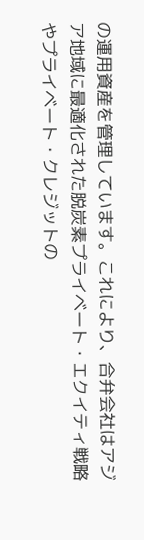の運用資産を管理しています。これにより、合弁会社はアジア地域に最適化された脱炭素プライベート・エクイティ戦略やプライベート・クレジットの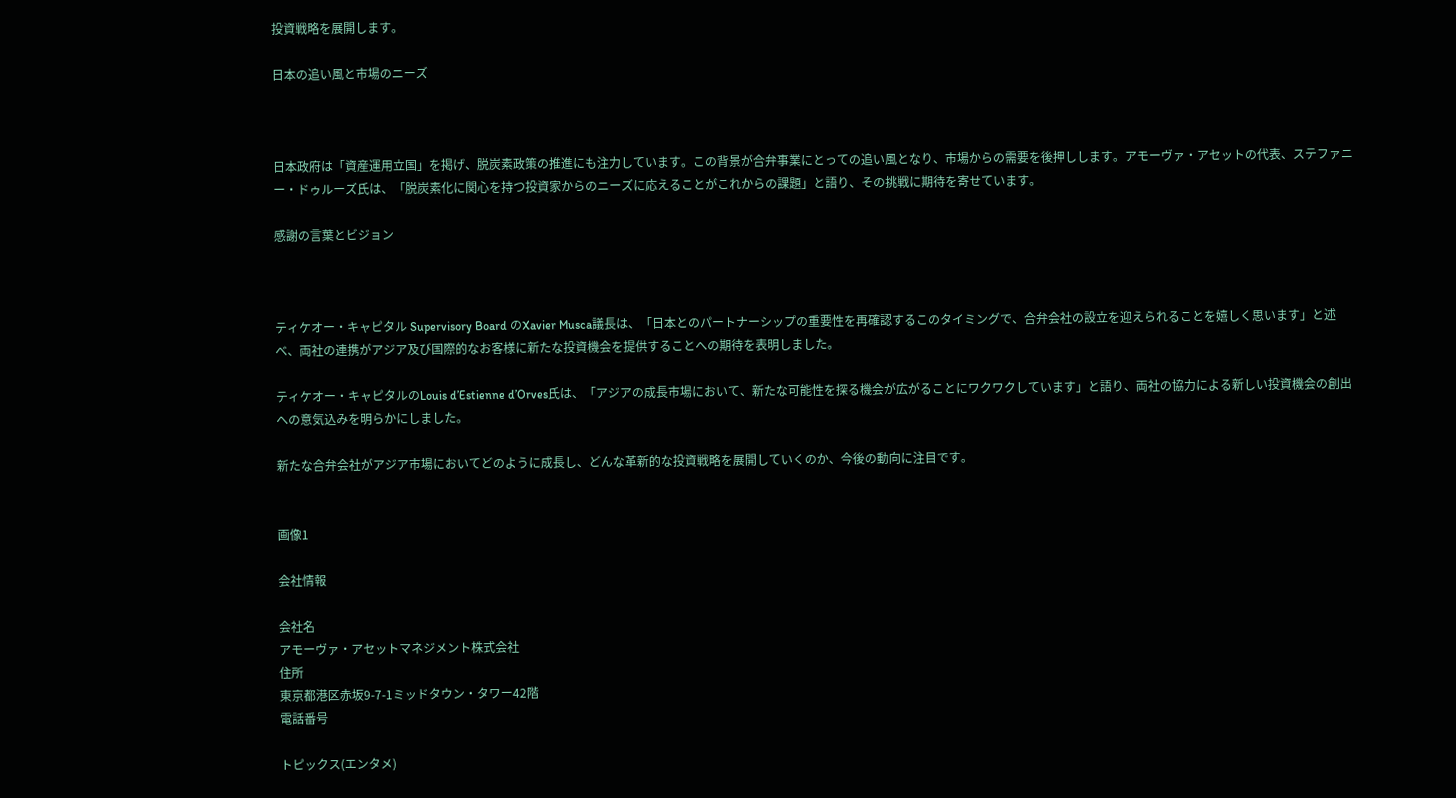投資戦略を展開します。

日本の追い風と市場のニーズ



日本政府は「資産運用立国」を掲げ、脱炭素政策の推進にも注力しています。この背景が合弁事業にとっての追い風となり、市場からの需要を後押しします。アモーヴァ・アセットの代表、ステファニー・ドゥルーズ氏は、「脱炭素化に関心を持つ投資家からのニーズに応えることがこれからの課題」と語り、その挑戦に期待を寄せています。

感謝の言葉とビジョン



ティケオー・キャピタル Supervisory Board のXavier Musca議長は、「日本とのパートナーシップの重要性を再確認するこのタイミングで、合弁会社の設立を迎えられることを嬉しく思います」と述べ、両社の連携がアジア及び国際的なお客様に新たな投資機会を提供することへの期待を表明しました。

ティケオー・キャピタルのLouis d’Estienne d’Orves氏は、「アジアの成長市場において、新たな可能性を探る機会が広がることにワクワクしています」と語り、両社の協力による新しい投資機会の創出への意気込みを明らかにしました。

新たな合弁会社がアジア市場においてどのように成長し、どんな革新的な投資戦略を展開していくのか、今後の動向に注目です。


画像1

会社情報

会社名
アモーヴァ・アセットマネジメント株式会社
住所
東京都港区赤坂9-7-1ミッドタウン・タワー42階
電話番号

トピックス(エンタメ)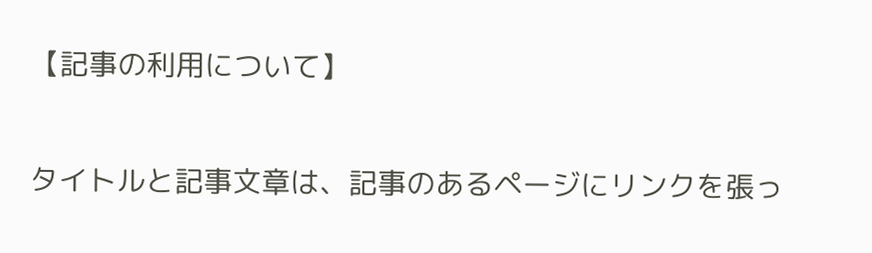【記事の利用について】

タイトルと記事文章は、記事のあるページにリンクを張っ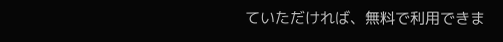ていただければ、無料で利用できま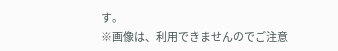す。
※画像は、利用できませんのでご注意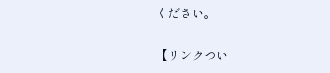ください。

【リンクつい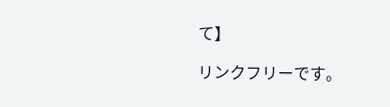て】

リンクフリーです。